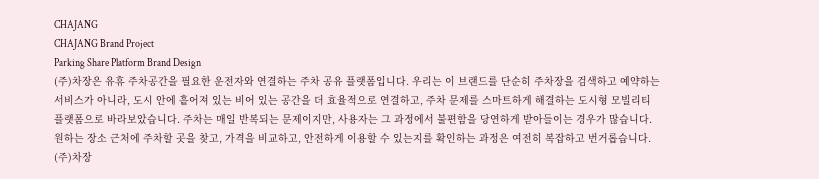CHAJANG
CHAJANG Brand Project
Parking Share Platform Brand Design
(주)차장은 유휴 주차공간을 필요한 운전자와 연결하는 주차 공유 플랫폼입니다. 우리는 이 브랜드를 단순히 주차장을 검색하고 예약하는 서비스가 아니라, 도시 안에 흩어져 있는 비어 있는 공간을 더 효율적으로 연결하고, 주차 문제를 스마트하게 해결하는 도시형 모빌리티 플랫폼으로 바라보았습니다. 주차는 매일 반복되는 문제이지만, 사용자는 그 과정에서 불편함을 당연하게 받아들이는 경우가 많습니다. 원하는 장소 근처에 주차할 곳을 찾고, 가격을 비교하고, 안전하게 이용할 수 있는지를 확인하는 과정은 여전히 복잡하고 번거롭습니다. (주)차장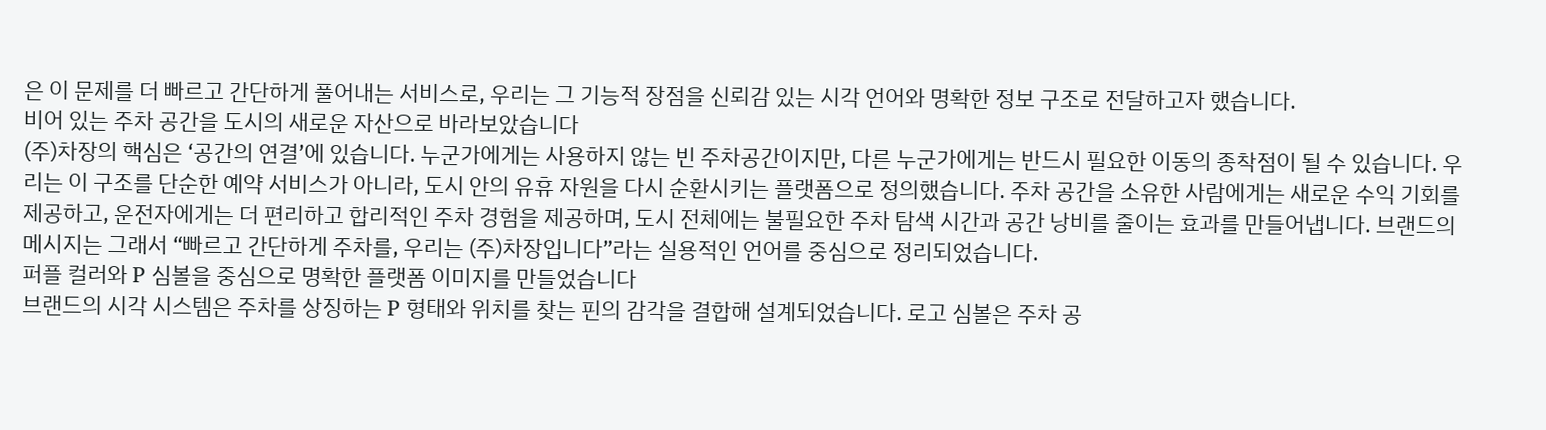은 이 문제를 더 빠르고 간단하게 풀어내는 서비스로, 우리는 그 기능적 장점을 신뢰감 있는 시각 언어와 명확한 정보 구조로 전달하고자 했습니다.
비어 있는 주차 공간을 도시의 새로운 자산으로 바라보았습니다
(주)차장의 핵심은 ‘공간의 연결’에 있습니다. 누군가에게는 사용하지 않는 빈 주차공간이지만, 다른 누군가에게는 반드시 필요한 이동의 종착점이 될 수 있습니다. 우리는 이 구조를 단순한 예약 서비스가 아니라, 도시 안의 유휴 자원을 다시 순환시키는 플랫폼으로 정의했습니다. 주차 공간을 소유한 사람에게는 새로운 수익 기회를 제공하고, 운전자에게는 더 편리하고 합리적인 주차 경험을 제공하며, 도시 전체에는 불필요한 주차 탐색 시간과 공간 낭비를 줄이는 효과를 만들어냅니다. 브랜드의 메시지는 그래서 “빠르고 간단하게 주차를, 우리는 (주)차장입니다”라는 실용적인 언어를 중심으로 정리되었습니다.
퍼플 컬러와 P 심볼을 중심으로 명확한 플랫폼 이미지를 만들었습니다
브랜드의 시각 시스템은 주차를 상징하는 P 형태와 위치를 찾는 핀의 감각을 결합해 설계되었습니다. 로고 심볼은 주차 공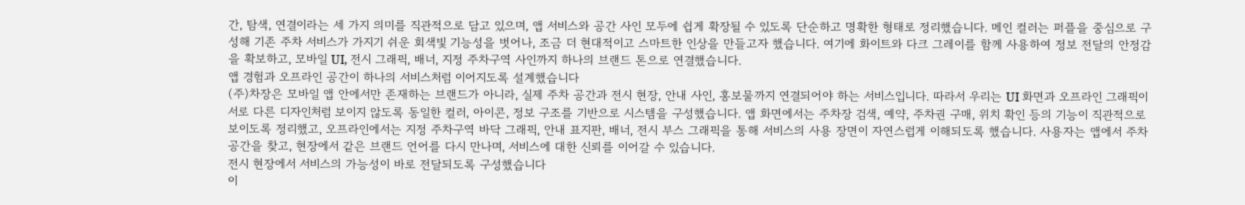간, 탐색, 연결이라는 세 가지 의미를 직관적으로 담고 있으며, 앱 서비스와 공간 사인 모두에 쉽게 확장될 수 있도록 단순하고 명확한 형태로 정리했습니다. 메인 컬러는 퍼플을 중심으로 구성해 기존 주차 서비스가 가지기 쉬운 회색빛 기능성을 벗어나, 조금 더 현대적이고 스마트한 인상을 만들고자 했습니다. 여기에 화이트와 다크 그레이를 함께 사용하여 정보 전달의 안정감을 확보하고, 모바일 UI, 전시 그래픽, 배너, 지정 주차구역 사인까지 하나의 브랜드 톤으로 연결했습니다.
앱 경험과 오프라인 공간이 하나의 서비스처럼 이어지도록 설계했습니다
(주)차장은 모바일 앱 안에서만 존재하는 브랜드가 아니라, 실제 주차 공간과 전시 현장, 안내 사인, 홍보물까지 연결되어야 하는 서비스입니다. 따라서 우리는 UI 화면과 오프라인 그래픽이 서로 다른 디자인처럼 보이지 않도록 동일한 컬러, 아이콘, 정보 구조를 기반으로 시스템을 구성했습니다. 앱 화면에서는 주차장 검색, 예약, 주차권 구매, 위치 확인 등의 기능이 직관적으로 보이도록 정리했고, 오프라인에서는 지정 주차구역 바닥 그래픽, 안내 표지판, 배너, 전시 부스 그래픽을 통해 서비스의 사용 장면이 자연스럽게 이해되도록 했습니다. 사용자는 앱에서 주차 공간을 찾고, 현장에서 같은 브랜드 언어를 다시 만나며, 서비스에 대한 신뢰를 이어갈 수 있습니다.
전시 현장에서 서비스의 가능성이 바로 전달되도록 구성했습니다
이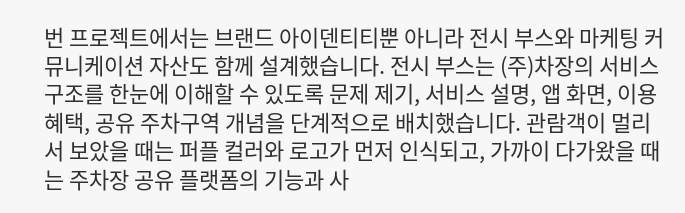번 프로젝트에서는 브랜드 아이덴티티뿐 아니라 전시 부스와 마케팅 커뮤니케이션 자산도 함께 설계했습니다. 전시 부스는 (주)차장의 서비스 구조를 한눈에 이해할 수 있도록 문제 제기, 서비스 설명, 앱 화면, 이용 혜택, 공유 주차구역 개념을 단계적으로 배치했습니다. 관람객이 멀리서 보았을 때는 퍼플 컬러와 로고가 먼저 인식되고, 가까이 다가왔을 때는 주차장 공유 플랫폼의 기능과 사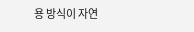용 방식이 자연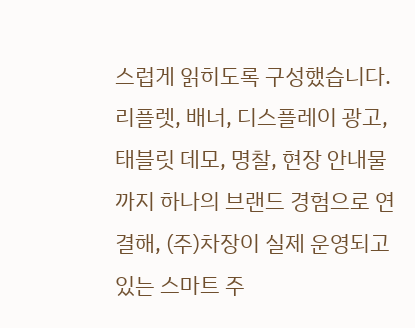스럽게 읽히도록 구성했습니다. 리플렛, 배너, 디스플레이 광고, 태블릿 데모, 명찰, 현장 안내물까지 하나의 브랜드 경험으로 연결해, (주)차장이 실제 운영되고 있는 스마트 주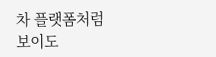차 플랫폼처럼 보이도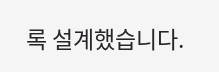록 설계했습니다.